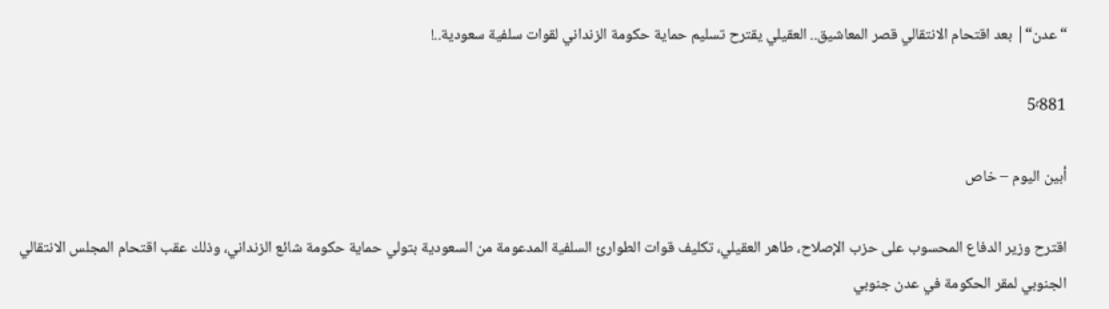“عدن“| بعد اقتحام الانتقالي قصر المعاشيق.. العقيلي يقترح تسليم حماية حكومة الزنداني لقوات سلفية سعودية..!

5٬881

أبين اليوم – خاص

اقترح وزير الدفاع المحسوب على حزب الإصلاح، طاهر العقيلي، تكليف قوات الطوارئ السلفية المدعومة من السعودية بتولي حماية حكومة شائع الزنداني، وذلك عقب اقتحام المجلس الانتقالي الجنوبي لمقر الحكومة في عدن جنوبي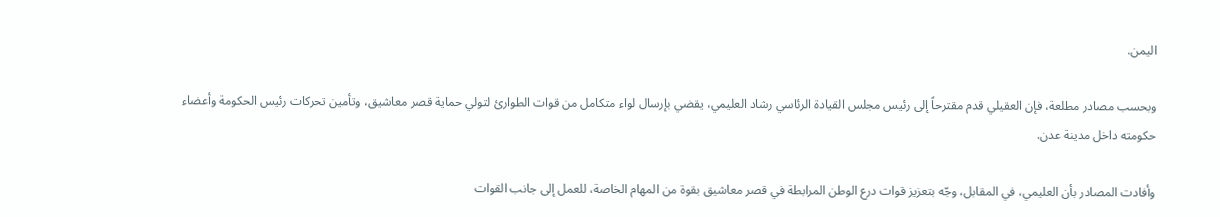اليمن.

وبحسب مصادر مطلعة، فإن العقيلي قدم مقترحاً إلى رئيس مجلس القيادة الرئاسي رشاد العليمي، يقضي بإرسال لواء متكامل من قوات الطوارئ لتولي حماية قصر معاشيق، وتأمين تحركات رئيس الحكومة وأعضاء حكومته داخل مدينة عدن.

وأفادت المصادر بأن العليمي، في المقابل، وجّه بتعزيز قوات درع الوطن المرابطة في قصر معاشيق بقوة من المهام الخاصة، للعمل إلى جانب القوات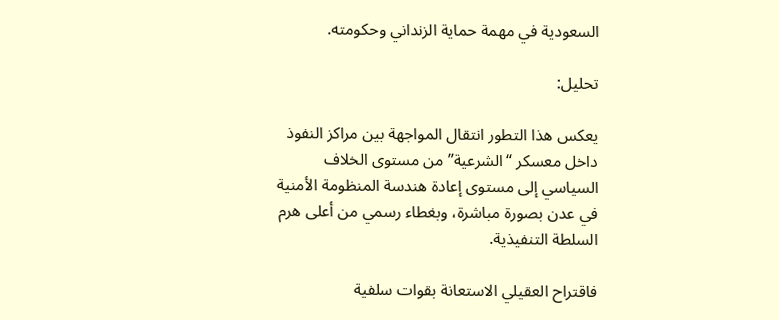السعودية في مهمة حماية الزنداني وحكومته.

تحليل:

يعكس هذا التطور انتقال المواجهة بين مراكز النفوذ داخل معسكر “الشرعية” من مستوى الخلاف السياسي إلى مستوى إعادة هندسة المنظومة الأمنية في عدن بصورة مباشرة، وبغطاء رسمي من أعلى هرم السلطة التنفيذية.

فاقتراح العقيلي الاستعانة بقوات سلفية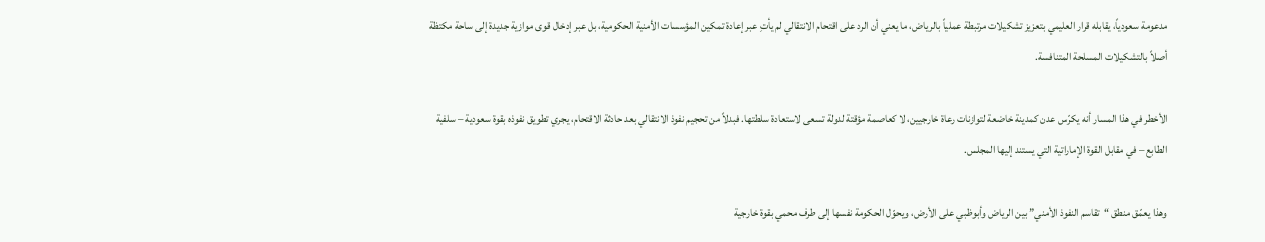مدعومة سعودياً، يقابله قرار العليمي بتعزيز تشكيلات مرتبطة عملياً بالرياض، ما يعني أن الرد على اقتحام الانتقالي لم يأتِ عبر إعادة تمكين المؤسسات الأمنية الحكومية، بل عبر إدخال قوى موازية جديدة إلى ساحة مكتظة أصلاً بالتشكيلات المسلحة المتنافسة.

الأخطر في هذا المسار أنه يكرّس عدن كمدينة خاضعة لتوازنات رعاة خارجيين، لا كعاصمة مؤقتة لدولة تسعى لاستعادة سلطتها. فبدلاً من تحجيم نفوذ الانتقالي بعد حادثة الاقتحام، يجري تطويق نفوذه بقوة سعودية – سلفية الطابع – في مقابل القوة الإماراتية التي يستند إليها المجلس.

وهذا يعمّق منطق “تقاسم النفوذ الأمني” بين الرياض وأبوظبي على الأرض، ويحوّل الحكومة نفسها إلى طرف محمي بقوة خارجية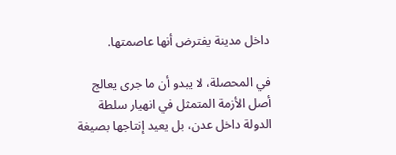داخل مدينة يفترض أنها عاصمتها.

في المحصلة، لا يبدو أن ما جرى يعالج أصل الأزمة المتمثل في انهيار سلطة الدولة داخل عدن، بل يعيد إنتاجها بصيغة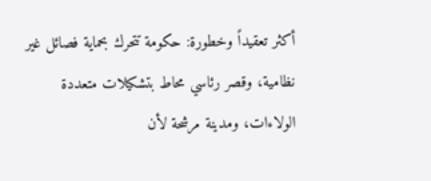أكثر تعقيداً وخطورة: حكومة تتحرك بحماية فصائل غير نظامية، وقصر رئاسي محاط بتشكيلات متعددة الولاءات، ومدينة مرشحة لأن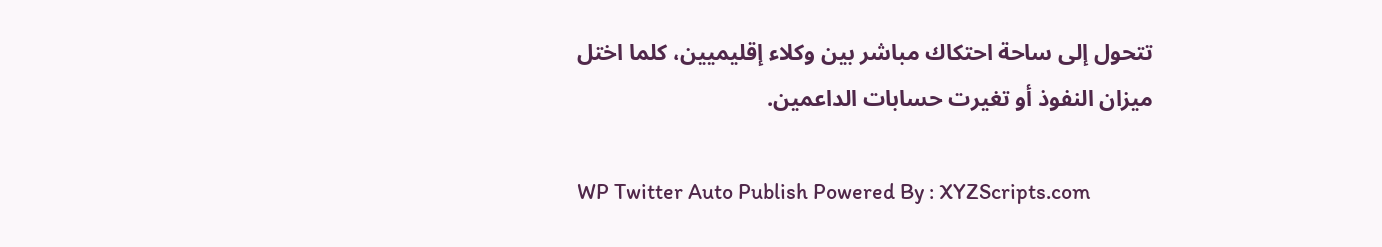تتحول إلى ساحة احتكاك مباشر بين وكلاء إقليميين، كلما اختل ميزان النفوذ أو تغيرت حسابات الداعمين.

WP Twitter Auto Publish Powered By : XYZScripts.com